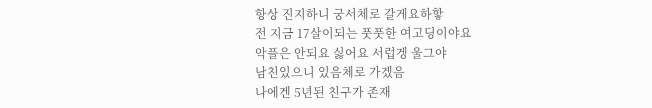항상 진지하니 궁서체로 갈게요하핳
전 지금 17살이되는 풋풋한 여고딩이야요
악플은 안되요 싫어요 서럽겡 울그야
남친있으니 있음체로 가겠음
나에겐 5년된 친구가 존재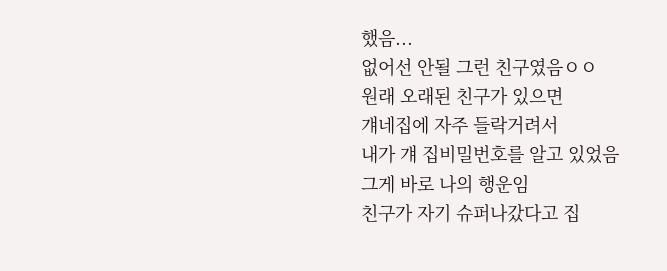했음...
없어선 안될 그런 친구였음ㅇㅇ
원래 오래된 친구가 있으면
걔네집에 자주 들락거려서
내가 걔 집비밀번호를 알고 있었음
그게 바로 나의 행운임
친구가 자기 슈퍼나갔다고 집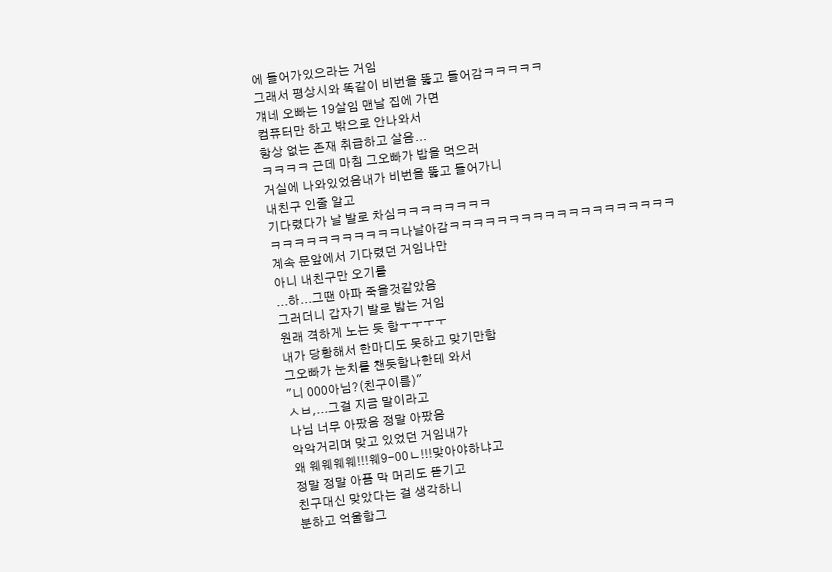에 들어가있으라는 거임
그래서 평상시와 똑같이 비번을 뚫고 들어감ㅋㅋㅋㅋㅋ
걔네 오빠는 19살임 맨날 집에 가면
컴퓨터만 하고 밖으로 안나와서
항상 없는 존재 취급하고 살음...
ㅋㅋㅋㅋ 근데 마침 그오빠가 밥을 먹으러
거실에 나와있었음내가 비번을 뚫고 들어가니
내친구 인줄 알고
기다렸다가 날 발로 차심ㅋㅋㅋㅋㅋㅋㅋㅋ
ㅋㅋㅋㅋㅋㅋㅋㅋㅋㅋㅋ나날아감ㅋㅋㅋㅋㅋㅋㅋㅋㅋㅋㅋㅋㅋㅋㅋㅋㅋㅋㅋ
계속 문앞에서 기다렸던 거임나만
아니 내친구만 오기를
...하...그땐 아파 죽을것같았음
그러더니 갑자기 발로 밟는 거임
원래 격하게 노는 듯 함ㅜㅜㅜㅜ
내가 당황해서 한마디도 못하고 맞기만함
그오빠가 눈치를 챈듯함나한테 와서
"니 000아님?(친구이름)"
ㅅㅂ,...그걸 지금 말이라고
나님 너무 아팠음 정말 아팠음
악악거리며 맞고 있었던 거임내가
왜 웨웨웨웨!!!웨9-00ㄴ!!!맞아야하냐고
정말 정말 아픔 막 머리도 뜯기고
친구대신 맞았다는 걸 생각하니
분하고 억울함그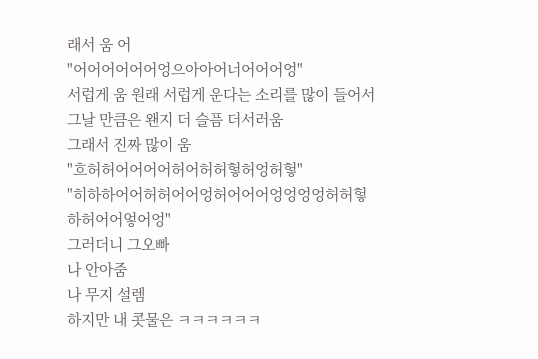래서 움 어
"어어어어어어엉으아아어너어어어엉"
서럽게 움 원래 서럽게 운다는 소리를 많이 들어서
그날 만큼은 왠지 더 슬픔 더서러움
그래서 진짜 많이 움
"흐허허어어어어허어허허헣허엉허헣"
"히하하어어허허어어엉허어어어엉엉엉엉허허헣
하허어어엏어엉"
그러더니 그오빠
나 안아줌
나 무지 설렘
하지만 내 콧물은 ㅋㅋㅋㅋㅋㅋ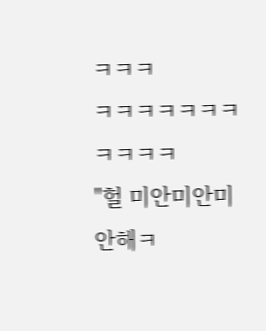ㅋㅋㅋ
ㅋㅋㅋㅋㅋㅋㅋㅋㅋㅋㅋ
"헐 미안미안미안해ㅋ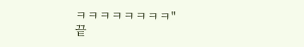ㅋㅋㅋㅋㅋㅋㅋㅋ"
끝